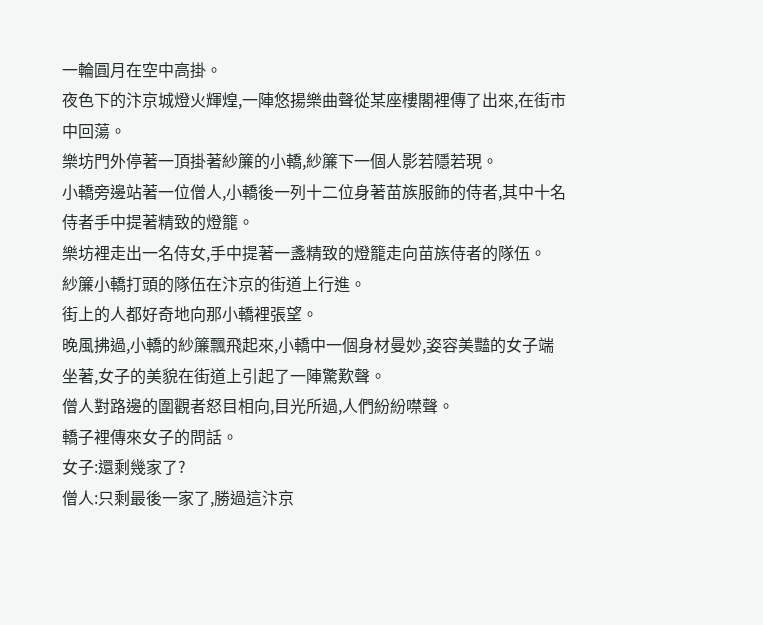一輪圓月在空中高掛。
夜色下的汴京城燈火輝煌,一陣悠揚樂曲聲從某座樓閣裡傳了出來,在街市中回蕩。
樂坊門外停著一頂掛著紗簾的小轎,紗簾下一個人影若隱若現。
小轎旁邊站著一位僧人,小轎後一列十二位身著苗族服飾的侍者,其中十名侍者手中提著精致的燈籠。
樂坊裡走出一名侍女,手中提著一盞精致的燈籠走向苗族侍者的隊伍。
紗簾小轎打頭的隊伍在汴京的街道上行進。
街上的人都好奇地向那小轎裡張望。
晚風拂過,小轎的紗簾飄飛起來,小轎中一個身材曼妙,姿容美豔的女子端坐著,女子的美貌在街道上引起了一陣驚歎聲。
僧人對路邊的圍觀者怒目相向,目光所過,人們紛紛噤聲。
轎子裡傳來女子的問話。
女子:還剩幾家了?
僧人:只剩最後一家了,勝過這汴京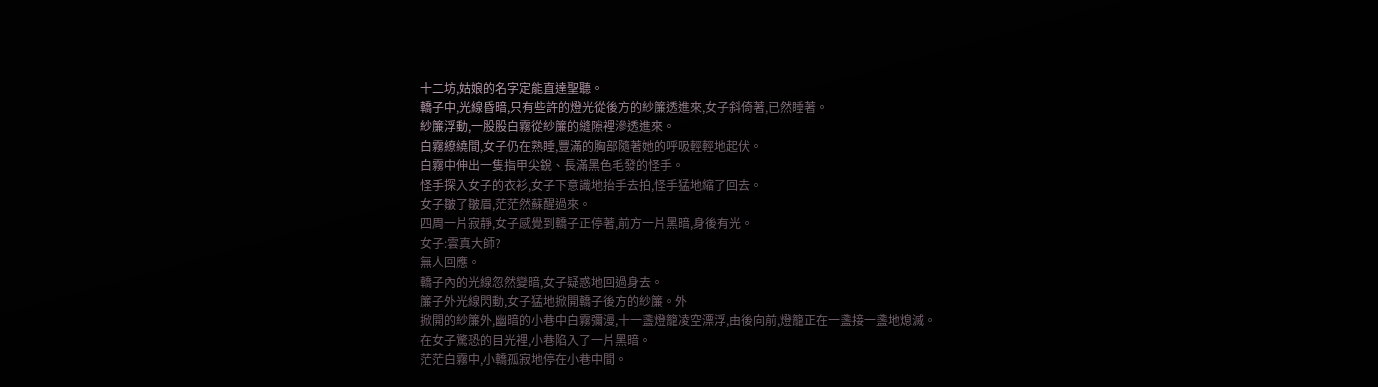十二坊,姑娘的名字定能直達聖聽。
轎子中,光線昏暗,只有些許的燈光從後方的紗簾透進來,女子斜倚著,已然睡著。
紗簾浮動,一股股白霧從紗簾的縫隙裡滲透進來。
白霧繚繞間,女子仍在熟睡,豐滿的胸部隨著她的呼吸輕輕地起伏。
白霧中伸出一隻指甲尖銳、長滿黑色毛發的怪手。
怪手探入女子的衣衫,女子下意識地抬手去拍,怪手猛地縮了回去。
女子皺了皺眉,茫茫然蘇醒過來。
四周一片寂靜,女子感覺到轎子正停著,前方一片黑暗,身後有光。
女子:雲真大師?
無人回應。
轎子內的光線忽然變暗,女子疑惑地回過身去。
簾子外光線閃動,女子猛地掀開轎子後方的紗簾。外
掀開的紗簾外,幽暗的小巷中白霧彌漫,十一盞燈籠凌空漂浮,由後向前,燈籠正在一盞接一盞地熄滅。
在女子驚恐的目光裡,小巷陷入了一片黑暗。
茫茫白霧中,小轎孤寂地停在小巷中間。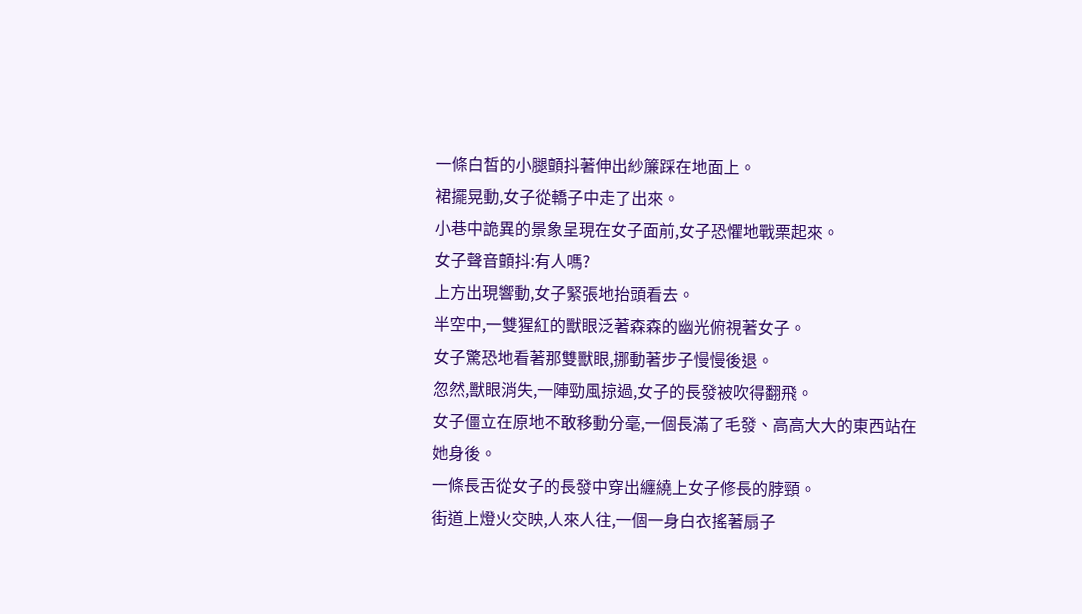一條白皙的小腿顫抖著伸出紗簾踩在地面上。
裙擺晃動,女子從轎子中走了出來。
小巷中詭異的景象呈現在女子面前,女子恐懼地戰栗起來。
女子聲音顫抖:有人嗎?
上方出現響動,女子緊張地抬頭看去。
半空中,一雙猩紅的獸眼泛著森森的幽光俯視著女子。
女子驚恐地看著那雙獸眼,挪動著步子慢慢後退。
忽然,獸眼消失,一陣勁風掠過,女子的長發被吹得翻飛。
女子僵立在原地不敢移動分毫,一個長滿了毛發、高高大大的東西站在她身後。
一條長舌從女子的長發中穿出纏繞上女子修長的脖頸。
街道上燈火交映,人來人往,一個一身白衣搖著扇子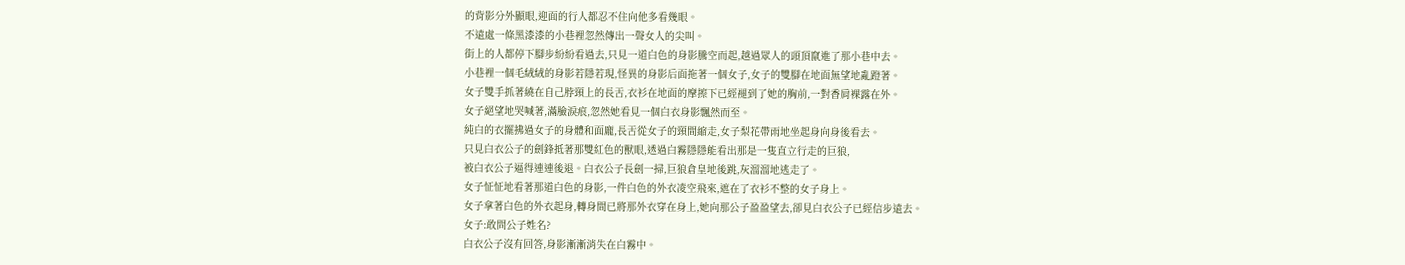的背影分外顯眼,迎面的行人都忍不住向他多看幾眼。
不遠處一條黑漆漆的小巷裡忽然傳出一聲女人的尖叫。
街上的人都停下腳步紛紛看過去,只見一道白色的身影騰空而起,越過眾人的頭頂竄進了那小巷中去。
小巷裡一個毛絨絨的身影若隱若現,怪異的身影后面拖著一個女子,女子的雙腳在地面無望地亂蹬著。
女子雙手抓著繞在自己脖頸上的長舌,衣衫在地面的摩擦下已經褪到了她的胸前,一對香肩裸露在外。
女子絕望地哭喊著,滿臉淚痕,忽然她看見一個白衣身影飄然而至。
純白的衣擺拂過女子的身體和面龐,長舌從女子的頸間縮走,女子梨花帶雨地坐起身向身後看去。
只見白衣公子的劍鋒抵著那雙紅色的獸眼,透過白霧隱隱能看出那是一隻直立行走的巨狼,
被白衣公子逼得連連後退。白衣公子長劍一掃,巨狼倉皇地後跳,灰溜溜地逃走了。
女子怔怔地看著那道白色的身影,一件白色的外衣凌空飛來,遮在了衣衫不整的女子身上。
女子拿著白色的外衣起身,轉身間已將那外衣穿在身上,她向那公子盈盈望去,卻見白衣公子已經信步遠去。
女子:敢問公子姓名?
白衣公子沒有回答,身影漸漸消失在白霧中。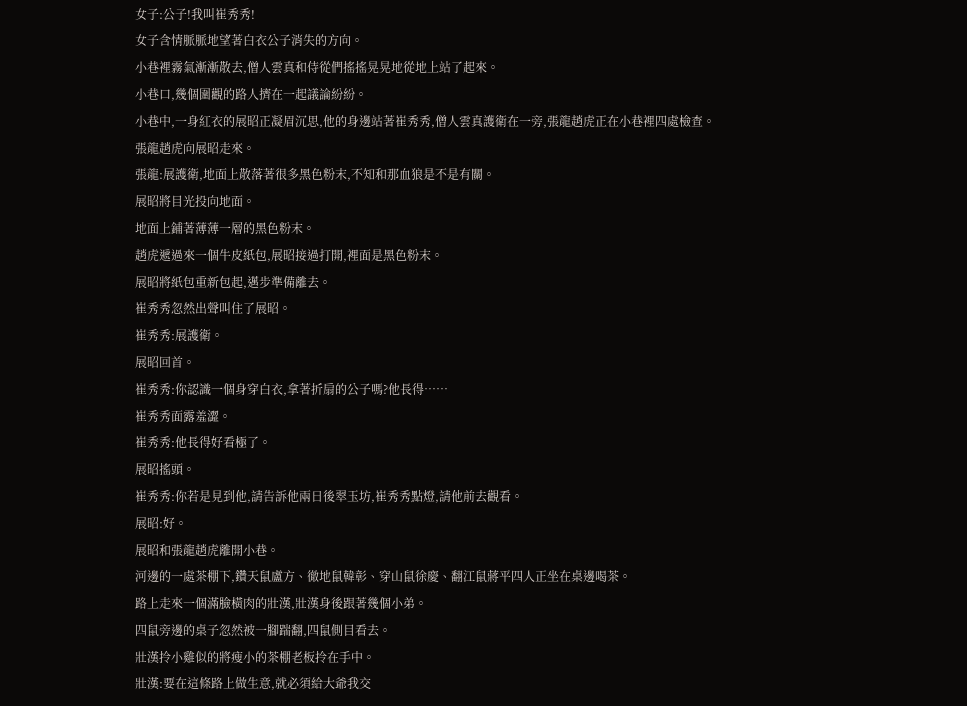女子:公子!我叫崔秀秀!
女子含情脈脈地望著白衣公子消失的方向。
小巷裡霧氣漸漸散去,僧人雲真和侍從們搖搖晃晃地從地上站了起來。
小巷口,幾個圍觀的路人擠在一起議論紛紛。
小巷中,一身紅衣的展昭正凝眉沉思,他的身邊站著崔秀秀,僧人雲真護衛在一旁,張龍趙虎正在小巷裡四處檢查。
張龍趙虎向展昭走來。
張龍:展護衛,地面上散落著很多黑色粉末,不知和那血狼是不是有關。
展昭將目光投向地面。
地面上鋪著薄薄一層的黑色粉末。
趙虎遞過來一個牛皮紙包,展昭接過打開,裡面是黑色粉末。
展昭將紙包重新包起,邁步準備離去。
崔秀秀忽然出聲叫住了展昭。
崔秀秀:展護衛。
展昭回首。
崔秀秀:你認識一個身穿白衣,拿著折扇的公子嗎?他長得……
崔秀秀面露羞澀。
崔秀秀:他長得好看極了。
展昭搖頭。
崔秀秀:你若是見到他,請告訴他兩日後翠玉坊,崔秀秀點燈,請他前去觀看。
展昭:好。
展昭和張龍趙虎離開小巷。
河邊的一處茶棚下,鑽天鼠盧方、徹地鼠韓彰、穿山鼠徐慶、翻江鼠蔣平四人正坐在桌邊喝茶。
路上走來一個滿臉橫肉的壯漢,壯漢身後跟著幾個小弟。
四鼠旁邊的桌子忽然被一腳踹翻,四鼠側目看去。
壯漢拎小雞似的將瘦小的茶棚老板拎在手中。
壯漢:要在這條路上做生意,就必須給大爺我交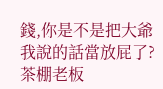錢,你是不是把大爺我說的話當放屁了?
茶棚老板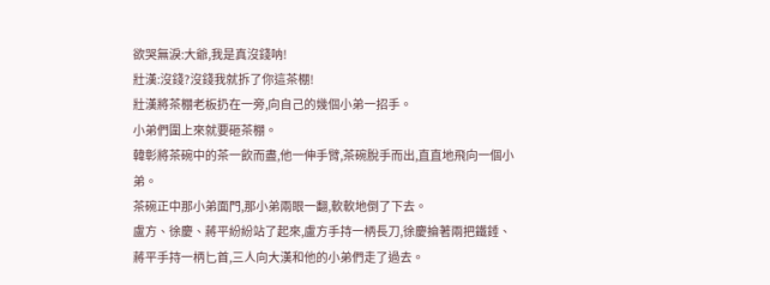欲哭無淚:大爺,我是真沒錢呐!
壯漢:沒錢?沒錢我就拆了你這茶棚!
壯漢將茶棚老板扔在一旁,向自己的幾個小弟一招手。
小弟們圍上來就要砸茶棚。
韓彰將茶碗中的茶一飲而盡,他一伸手臂,茶碗脫手而出,直直地飛向一個小弟。
茶碗正中那小弟面門,那小弟兩眼一翻,軟軟地倒了下去。
盧方、徐慶、蔣平紛紛站了起來,盧方手持一柄長刀,徐慶掄著兩把鐵錘、蔣平手持一柄匕首,三人向大漢和他的小弟們走了過去。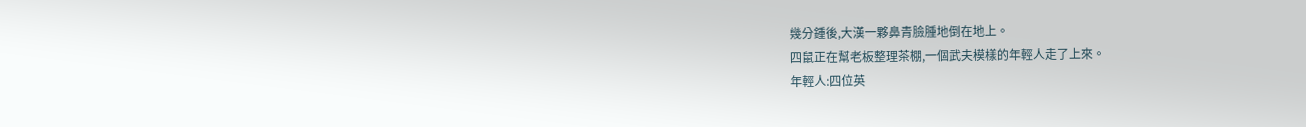幾分鍾後,大漢一夥鼻青臉腫地倒在地上。
四鼠正在幫老板整理茶棚,一個武夫模樣的年輕人走了上來。
年輕人:四位英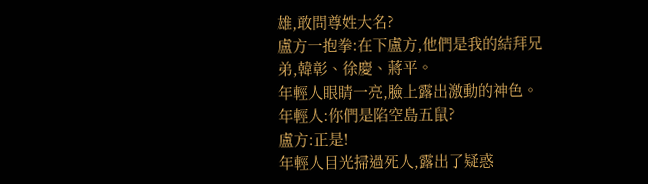雄,敢問尊姓大名?
盧方一抱拳:在下盧方,他們是我的結拜兄弟,韓彰、徐慶、蔣平。
年輕人眼睛一亮,臉上露出激動的神色。
年輕人:你們是陷空島五鼠?
盧方:正是!
年輕人目光掃過死人,露出了疑惑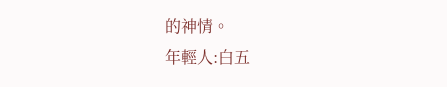的神情。
年輕人:白五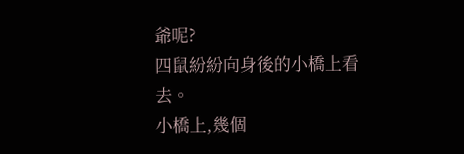爺呢?
四鼠紛紛向身後的小橋上看去。
小橋上,幾個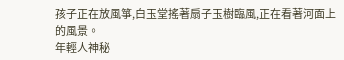孩子正在放風箏,白玉堂搖著扇子玉樹臨風,正在看著河面上的風景。
年輕人神秘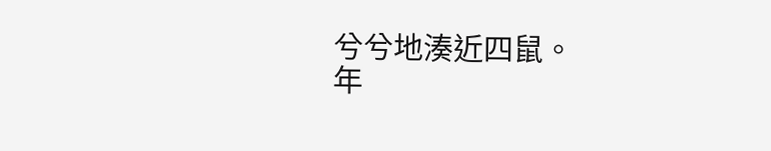兮兮地湊近四鼠。
年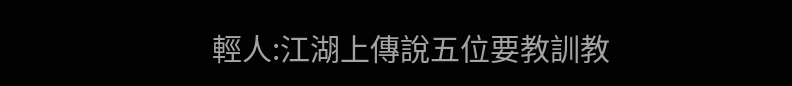輕人:江湖上傳說五位要教訓教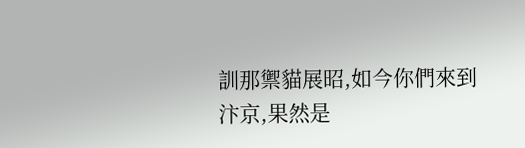訓那禦貓展昭,如今你們來到汴京,果然是